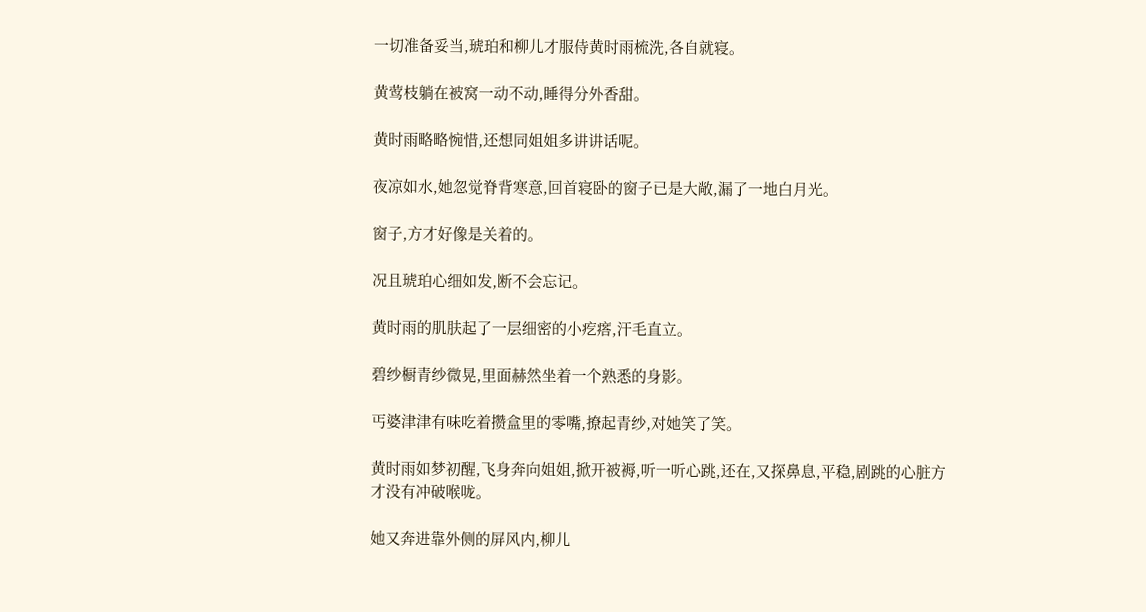一切准备妥当,琥珀和柳儿才服侍黄时雨梳洗,各自就寝。

黄莺枝躺在被窝一动不动,睡得分外香甜。

黄时雨略略惋惜,还想同姐姐多讲讲话呢。

夜凉如水,她忽觉脊背寒意,回首寝卧的窗子已是大敞,漏了一地白月光。

窗子,方才好像是关着的。

况且琥珀心细如发,断不会忘记。

黄时雨的肌肤起了一层细密的小疙瘩,汗毛直立。

碧纱橱青纱微晃,里面赫然坐着一个熟悉的身影。

丐婆津津有味吃着攒盒里的零嘴,撩起青纱,对她笑了笑。

黄时雨如梦初醒,飞身奔向姐姐,掀开被褥,听一听心跳,还在,又探鼻息,平稳,剧跳的心脏方才没有冲破喉咙。

她又奔进靠外侧的屏风内,柳儿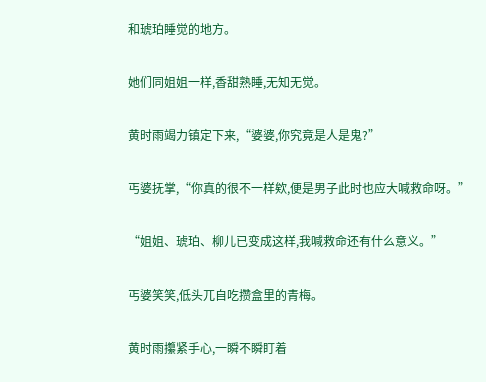和琥珀睡觉的地方。

她们同姐姐一样,香甜熟睡,无知无觉。

黄时雨竭力镇定下来,“婆婆,你究竟是人是鬼?”

丐婆抚掌,“你真的很不一样欸,便是男子此时也应大喊救命呀。”

“姐姐、琥珀、柳儿已变成这样,我喊救命还有什么意义。”

丐婆笑笑,低头兀自吃攒盒里的青梅。

黄时雨攥紧手心,一瞬不瞬盯着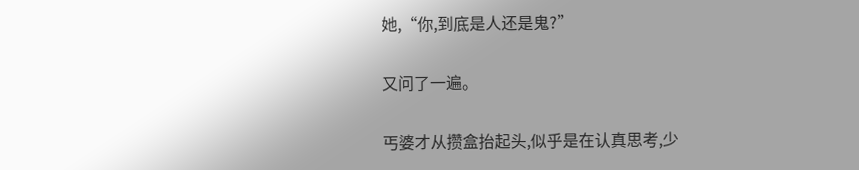她,“你,到底是人还是鬼?”

又问了一遍。

丐婆才从攒盒抬起头,似乎是在认真思考,少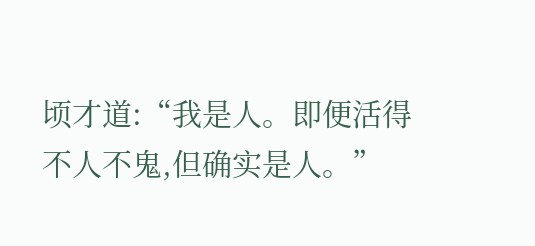顷才道:“我是人。即便活得不人不鬼,但确实是人。”